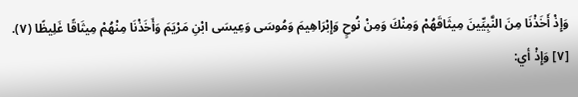وَإِذْ أَخَذْنَا مِنَ النَّبِيِّينَ مِيثَاقَهُمْ وَمِنْكَ وَمِنْ نُوحٍ وَإِبْرَاهِيمَ وَمُوسَى وَعِيسَى ابْنِ مَرْيَمَ وَأَخَذْنَا مِنْهُمْ مِيثَاقًا غَلِيظًا (٧).
[٧] وَإِذْ أي: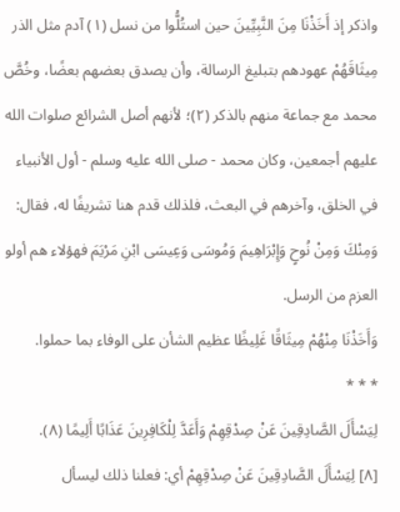واذكر إذ أَخَذْنَا مِنَ النَّبِيِّينَ حين استُلُّوا من نسل (١) آدم مثل الذر مِيثَاقَهُمْ عهودهم بتبليغ الرسالة، وأن يصدق بعضهم بعضًا، وخُصَّ محمد مع جماعة منهم بالذكر (٢)؛ لأنهم أصل الشرائع صلوات الله عليهم أجمعين، وكان محمد - صلى الله عليه وسلم - أول الأنبياء في الخلق، وآخرهم في البعث، فلذلك قدم هنا تشريفًا له، فقال:
وَمِنْكَ وَمِنْ نُوحٍ وَإِبْرَاهِيمَ وَمُوسَى وَعِيسَى ابْنِ مَرْيَمَ فهؤلاء هم أولو العزم من الرسل.
وَأَخَذْنَا مِنْهُمْ مِيثَاقًا غَلِيظًا عظيم الشأن على الوفاء بما حملوا.
* * *
لِيَسْأَلَ الصَّادِقِينَ عَنْ صِدْقِهِمْ وَأَعَدَّ لِلْكَافِرِينَ عَذَابًا أَلِيمًا (٨).
[٨] لِيَسْأَلَ الصَّادِقِينَ عَنْ صِدْقِهِمْ أي: فعلنا ذلك ليسأل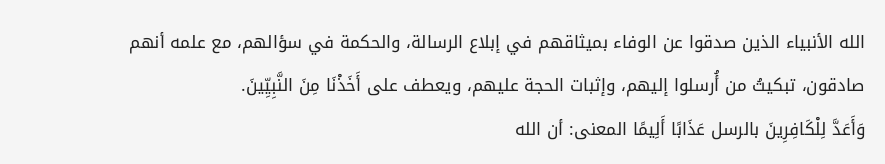الله الأنبياء الذين صدقوا عن الوفاء بميثاقهم في إبلاع الرسالة، والحكمة في سؤالهم، مع علمه أنهم صادقون، تبكيتُ من أُرسلوا إليهم، وإثبات الحجة عليهم، ويعطف على أَخَذْنَا مِنَ النَّبِيِّينَ.
وَأَعَدَّ لِلْكَافِرِينَ بالرسل عَذَابًا أَلِيمًا المعنى: أن الله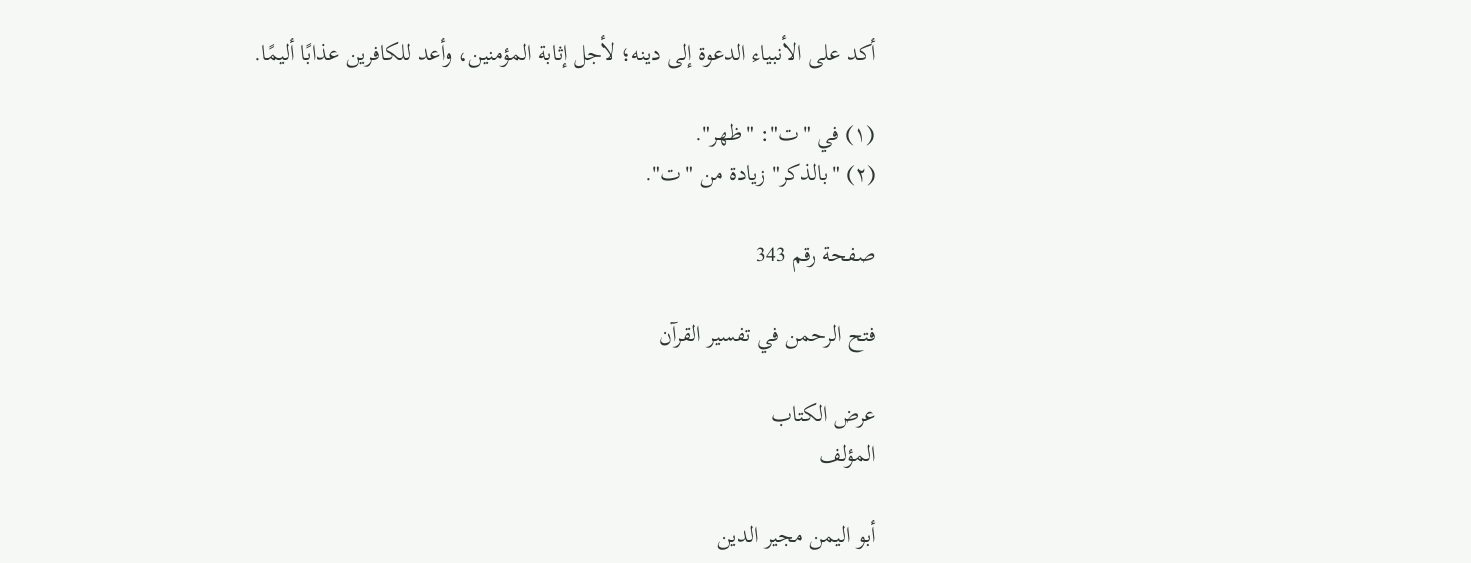أكد على الأنبياء الدعوة إلى دينه؛ لأجل إثابة المؤمنين، وأعد للكافرين عذابًا أليمًا.

(١) في "ت": "ظهر".
(٢) "بالذكر" زيادة من "ت".

صفحة رقم 343

فتح الرحمن في تفسير القرآن

عرض الكتاب
المؤلف

أبو اليمن مجير الدين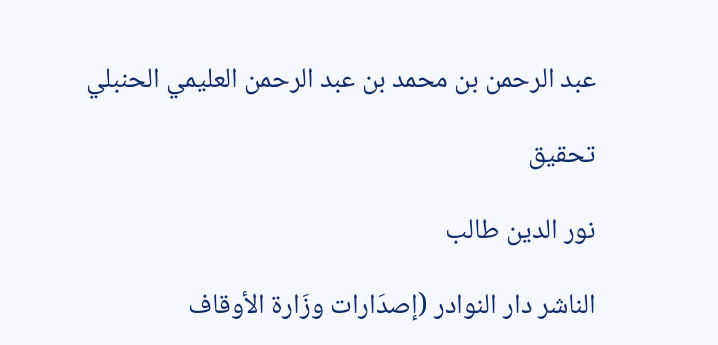عبد الرحمن بن محمد بن عبد الرحمن العليمي الحنبلي

تحقيق

نور الدين طالب

الناشر دار النوادر (إصدَارات وزَارة الأوقاف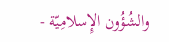والشُؤُون الإِسلامِيّة -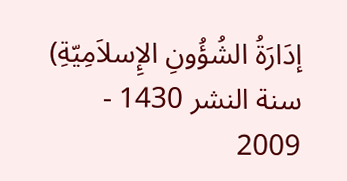إدَارَةُ الشُؤُونِ الإِسلاَمِيّةِ)
سنة النشر 1430 - 2009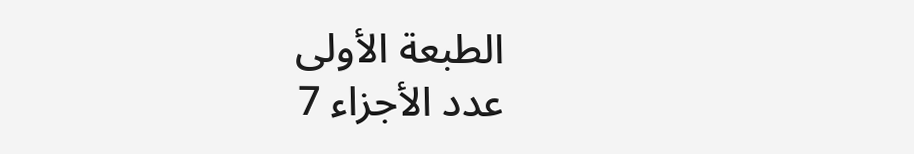الطبعة الأولى
عدد الأجزاء 7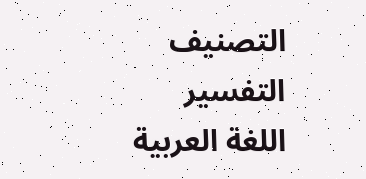التصنيف التفسير
اللغة العربية